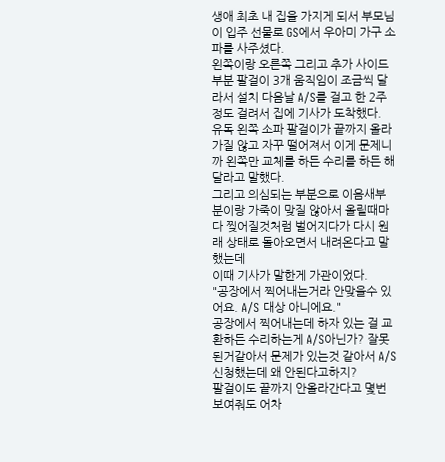생애 최초 내 집을 가지게 되서 부모님이 입주 선물로 GS에서 우아미 가구 소파를 사주셨다.
왼쪽이랑 오른쪽 그리고 추가 사이드 부분 팔걸이 3개 움직임이 조금씩 달라서 설치 다음날 A/S를 걸고 한 2주 정도 걸려서 집에 기사가 도착했다.
유독 왼쪽 소파 팔걸이가 끝까지 올라가질 않고 자꾸 떨어져서 이게 문제니까 왼쪽만 교체를 하든 수리를 하든 해달라고 말했다.
그리고 의심되는 부분으로 이음새부분이랑 가죽이 맞질 않아서 올릴때마다 찢어질것처럼 벌어지다가 다시 원래 상태로 돌아오면서 내려온다고 말했는데
이때 기사가 말한게 가관이었다.
"공장에서 찍어내는거라 안맞을수 있어요. A/S 대상 아니에요."
공장에서 찍어내는데 하자 있는 걸 교환하든 수리하는게 A/S아닌가? 잘못된거같아서 문제가 있는것 같아서 A/S 신청했는데 왜 안된다고하지?
팔걸이도 끝까지 안올라간다고 몇번 보여줘도 어차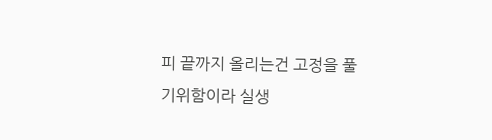피 끝까지 올리는건 고정을 풀기위함이라 실생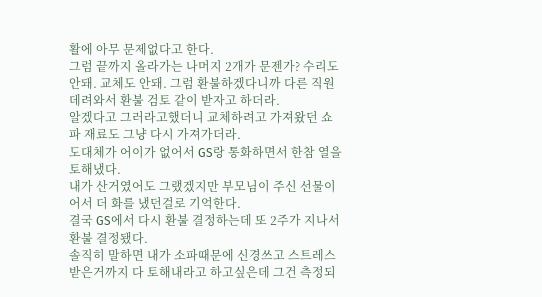활에 아무 문제없다고 한다.
그럼 끝까지 올라가는 나머지 2개가 문젠가? 수리도 안돼. 교체도 안돼. 그럼 환불하겠다니까 다른 직원 데려와서 환불 검토 같이 받자고 하더라.
알겠다고 그러라고했더니 교체하려고 가져왔던 쇼파 재료도 그냥 다시 가져가더라.
도대체가 어이가 없어서 GS랑 통화하면서 한참 열을 토해냈다.
내가 산거였어도 그랬겠지만 부모님이 주신 선물이어서 더 화를 냈던걸로 기억한다.
결국 GS에서 다시 환불 결정하는데 또 2주가 지나서 환불 결정됐다.
솔직히 말하면 내가 소파때문에 신경쓰고 스트레스 받은거까지 다 토해내라고 하고싶은데 그건 측정되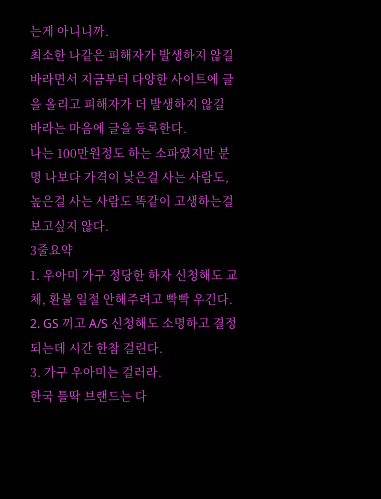는게 아니니까.
최소한 나같은 피해자가 발생하지 않길 바라면서 지금부터 다양한 사이트에 글을 올리고 피해자가 더 발생하지 않길 바라는 마음에 글을 등록한다.
나는 100만원정도 하는 소파였지만 분명 나보다 가격이 낮은걸 사는 사람도, 높은걸 사는 사람도 똑같이 고생하는걸 보고싶지 않다.
3줄요약
1. 우아미 가구 정당한 하자 신청해도 교체, 환불 일절 안해주려고 빡빡 우긴다.
2. GS 끼고 A/S 신청해도 소명하고 결정되는데 시간 한참 걸린다.
3. 가구 우아미는 걸러라.
한국 틀딱 브랜드는 다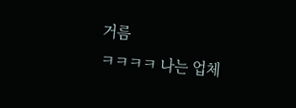거름
ㅋㅋㅋㅋ 나는 업체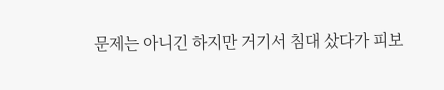문제는 아니긴 하지만 거기서 침대 샀다가 피보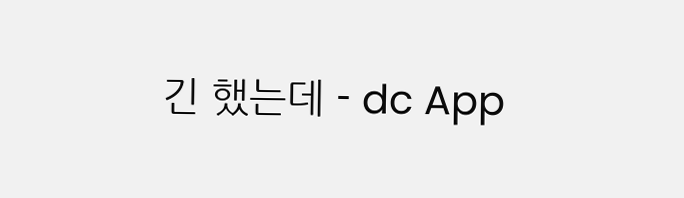긴 했는데 - dc App